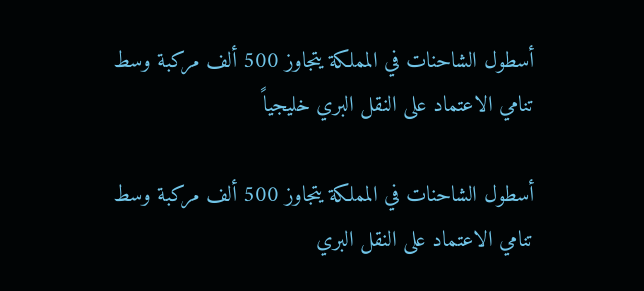أسطول الشاحنات في المملكة يتجاوز 500 ألف مركبة وسط تنامي الاعتماد على النقل البري خليجياً

أسطول الشاحنات في المملكة يتجاوز 500 ألف مركبة وسط تنامي الاعتماد على النقل البري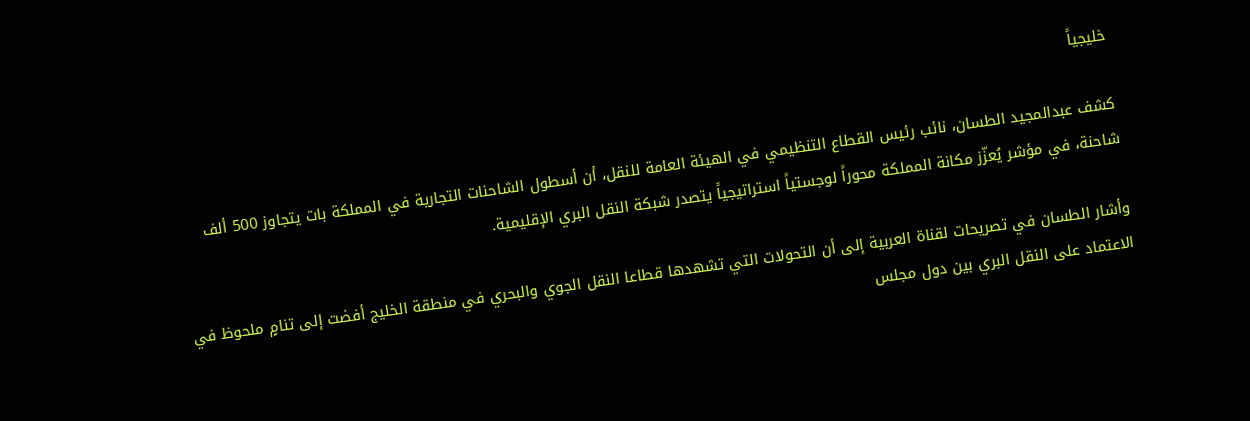خليجياً

كشف عبدالمجيد الطسان، نائب رئيس القطاع التنظيمي في الهيئة العامة للنقل، أن أسطول الشاحنات التجارية في المملكة بات يتجاوز 500 ألف شاحنة، في مؤشر يُعزّز مكانة المملكة محوراً لوجستياً استراتيجياً يتصدر شبكة النقل البري الإقليمية.

وأشار الطسان في تصريحات لقناة العربية إلى أن التحولات التي تشهدها قطاعا النقل الجوي والبحري في منطقة الخليج أفضت إلى تنامٍ ملحوظ في الاعتماد على النقل البري بين دول مجلس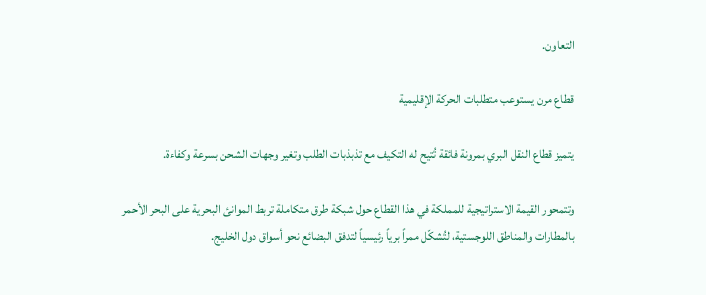التعاون.

قطاع مرن يستوعب متطلبات الحركة الإقليمية

يتميز قطاع النقل البري بمرونة فائقة تُتيح له التكيف مع تذبذبات الطلب وتغير وجهات الشحن بسرعة وكفاءة.

وتتمحور القيمة الاستراتيجية للمملكة في هذا القطاع حول شبكة طرق متكاملة تربط الموانئ البحرية على البحر الأحمر بالمطارات والمناطق اللوجستية، لتُشكّل ممراً برياً رئيسياً لتدفق البضائع نحو أسواق دول الخليج.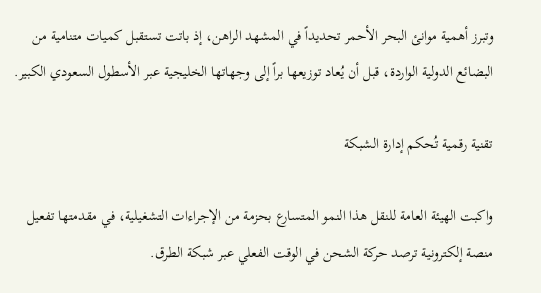وتبرز أهمية موانئ البحر الأحمر تحديداً في المشهد الراهن، إذ باتت تستقبل كميات متنامية من البضائع الدولية الواردة، قبل أن يُعاد توزيعها براً إلى وجهاتها الخليجية عبر الأسطول السعودي الكبير.

تقنية رقمية تُحكم إدارة الشبكة

واكبت الهيئة العامة للنقل هذا النمو المتسارع بحزمة من الإجراءات التشغيلية، في مقدمتها تفعيل منصة إلكترونية ترصد حركة الشحن في الوقت الفعلي عبر شبكة الطرق.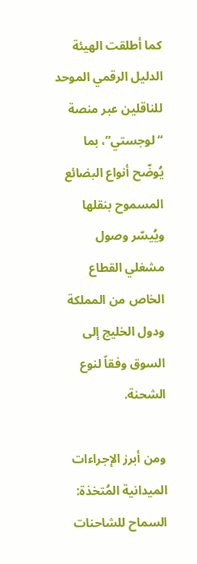كما أطلقت الهيئة الدليل الرقمي الموحد للناقلين عبر منصة “لوجستي”، بما يُوضّح أنواع البضائع المسموح بنقلها ويُيسّر وصول مشغلي القطاع الخاص من المملكة ودول الخليج إلى السوق وفقاً لنوع الشحنة.

ومن أبرز الإجراءات الميدانية المُتخذة: السماح للشاحنات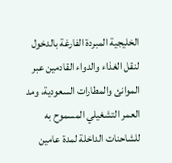الخليجية المبردة الفارغة بالدخول لنقل الغذاء والدواء القادمين عبر الموانئ والمطارات السعودية، ومد العمر التشغيلي المسموح به للشاحنات الداخلة لمدة عامين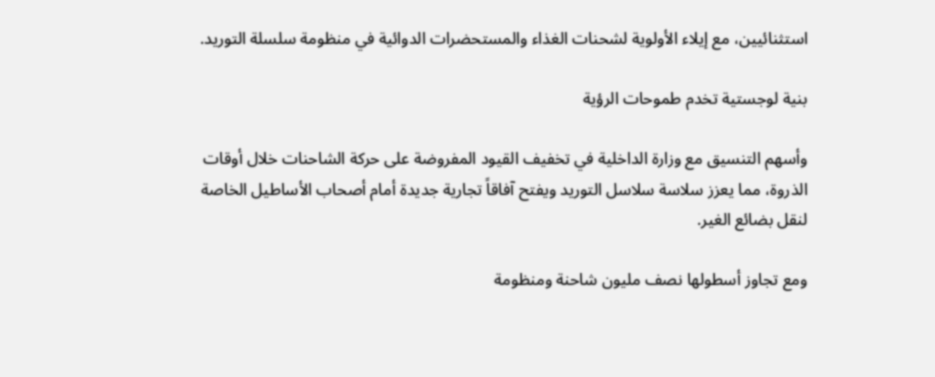استثنائيين، مع إيلاء الأولوية لشحنات الغذاء والمستحضرات الدوائية في منظومة سلسلة التوريد.

بنية لوجستية تخدم طموحات الرؤية

وأسهم التنسيق مع وزارة الداخلية في تخفيف القيود المفروضة على حركة الشاحنات خلال أوقات الذروة، مما يعزز سلاسة سلاسل التوريد ويفتح آفاقاً تجارية جديدة أمام أصحاب الأساطيل الخاصة لنقل بضائع الغير.

ومع تجاوز أسطولها نصف مليون شاحنة ومنظومة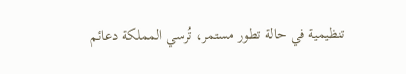تنظيمية في حالة تطور مستمر، تُرسي المملكة دعائم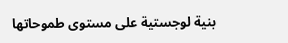بنية لوجستية على مستوى طموحاتها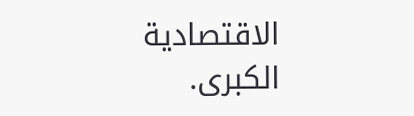الاقتصادية الكبرى.